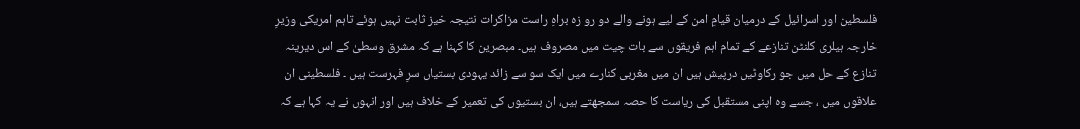فلسطین اور اسرائیل کے درمیان قیامِ امن کے لیے ہونے والے دو رو زہ براہِ راست مزاکرات نتیجہ خیز ثابت نہیں ہوئے تاہم امریکی وزیرِ خارجہ ہیلری کلنٹن تنازعے کے تمام اہم فریقوں سے بات چیت میں مصروف ہیں۔ مبصرین کا کہنا ہے کہ مشرق وسطیٰ کے اس دیرینہ تنازع کے حل میں جو رکاوٹیں درپیش ہیں ان میں مغربی کنارے میں ایک سو سے زائد یہودی بستیاں سرِ فہرست ہیں ۔ فلسطینی ان علاقوں میں ، جسے وہ اپنی مستقبل کی ریاست کا حصہ سمجھتے ہیں، ان بستیوں کی تعمیر کے خلاف ہیں اور انہوں نے یہ کہا ہے کہ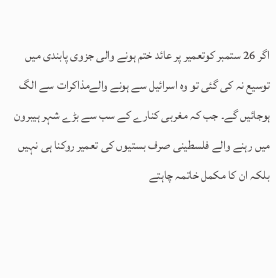اگر 26 ستمبر کوتعمیر پر عائد ختم ہونے والی جزوی پابندی میں توسیع نہ کی گئی تو وہ اسرائیل سے ہونے والےمذاکرات سے الگ ہوجائیں گے۔ جب کہ مغربی کنارے کے سب سے بڑے شہر ہیبرون میں رہنے والے فلسطینی صرف بستیوں کی تعمیر روکنا ہی نہیں بلکہ ان کا مکمل خاتمہ چاہتے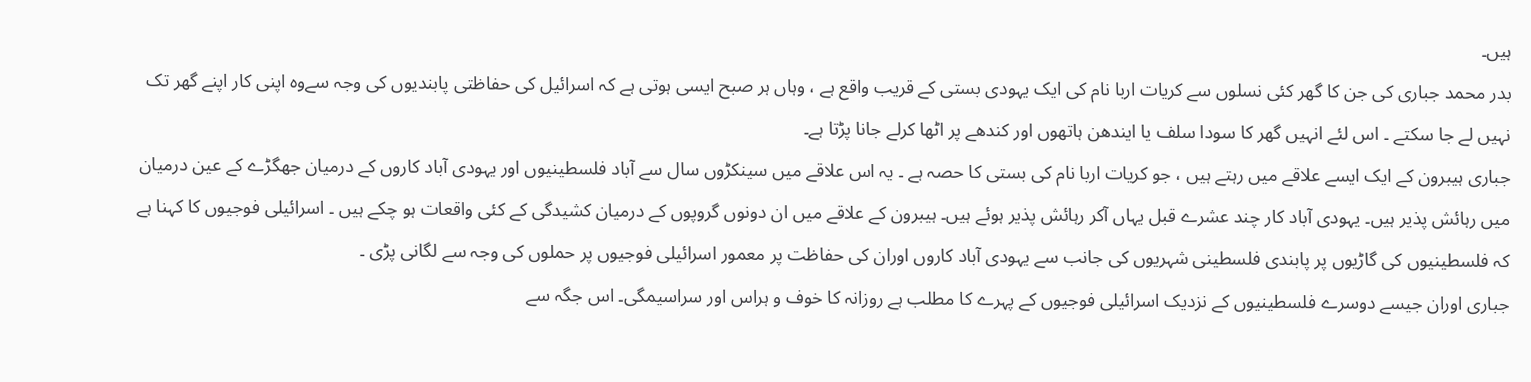ہیں۔
بدر محمد جباری کی جن کا گھر کئی نسلوں سے کریات اربا نام کی ایک یہودی بستی کے قریب واقع ہے ، وہاں ہر صبح ایسی ہوتی ہے کہ اسرائیل کی حفاظتی پابندیوں کی وجہ سےوہ اپنی کار اپنے گھر تک نہیں لے جا سکتے ۔ اس لئے انہیں گھر کا سودا سلف یا ایندھن ہاتھوں اور کندھے پر اٹھا کرلے جانا پڑتا ہے۔
جباری ہیبرون کے ایک ایسے علاقے میں رہتے ہیں ، جو کریات اربا نام کی بستی کا حصہ ہے ۔ یہ اس علاقے میں سینکڑوں سال سے آباد فلسطینیوں اور یہودی آباد کاروں کے درمیان جھگڑے کے عین درمیان میں رہائش پذیر ہیں۔ یہودی آباد کار چند عشرے قبل یہاں آکر رہائش پذیر ہوئے ہیں۔ ہیبرون کے علاقے میں ان دونوں گروپوں کے درمیان کشیدگی کے کئی واقعات ہو چکے ہیں ۔ اسرائیلی فوجیوں کا کہنا ہے کہ فلسطینیوں کی گاڑیوں پر پابندی فلسطینی شہریوں کی جانب سے یہودی آباد کاروں اوران کی حفاظت پر معمور اسرائیلی فوجیوں پر حملوں کی وجہ سے لگانی پڑی ۔
جباری اوران جیسے دوسرے فلسطینیوں کے نزدیک اسرائیلی فوجیوں کے پہرے کا مطلب ہے روزانہ کا خوف و ہراس اور سراسیمگی۔ اس جگہ سے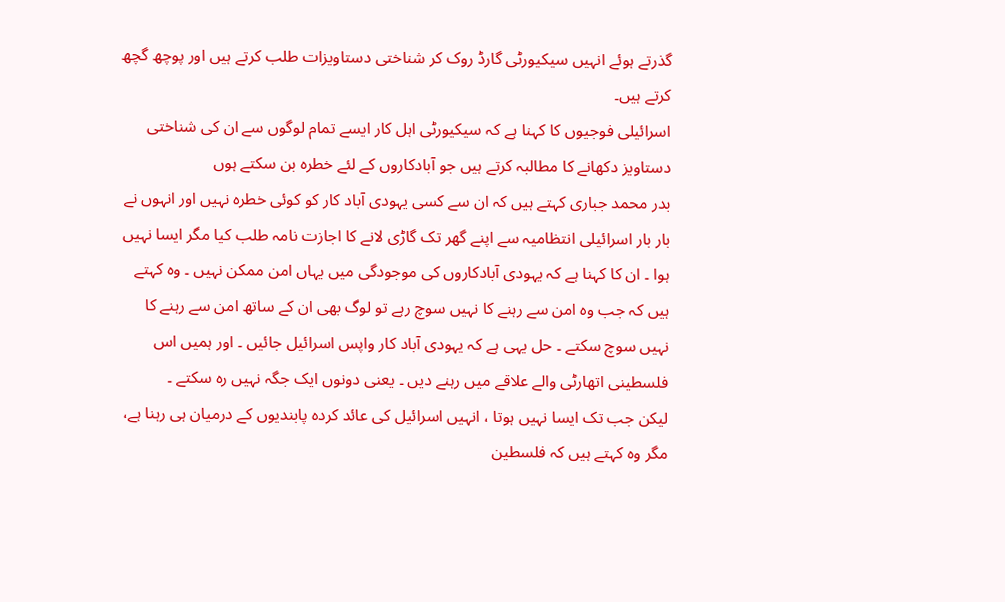گذرتے ہوئے انہیں سیکیورٹی گارڈ روک کر شناختی دستاویزات طلب کرتے ہیں اور پوچھ گچھ کرتے ہیں۔
اسرائیلی فوجیوں کا کہنا ہے کہ سیکیورٹی اہل کار ایسے تمام لوگوں سے ان کی شناختی دستاویز دکھانے کا مطالبہ کرتے ہیں جو آبادکاروں کے لئے خطرہ بن سکتے ہوں
بدر محمد جباری کہتے ہیں کہ ان سے کسی یہودی آباد کار کو کوئی خطرہ نہیں اور انہوں نے بار بار اسرائیلی انتظامیہ سے اپنے گھر تک گاڑی لانے کا اجازت نامہ طلب کیا مگر ایسا نہیں ہوا ۔ ان کا کہنا ہے کہ یہودی آبادکاروں کی موجودگی میں یہاں امن ممکن نہیں ۔ وہ کہتے ہیں کہ جب وہ امن سے رہنے کا نہیں سوچ رہے تو لوگ بھی ان کے ساتھ امن سے رہنے کا نہیں سوچ سکتے ۔ حل یہی ہے کہ یہودی آباد کار واپس اسرائیل جائیں ۔ اور ہمیں اس فلسطینی اتھارٹی والے علاقے میں رہنے دیں ۔ یعنی دونوں ایک جگہ نہیں رہ سکتے ۔
لیکن جب تک ایسا نہیں ہوتا ، انہیں اسرائیل کی عائد کردہ پابندیوں کے درمیان ہی رہنا ہے، مگر وہ کہتے ہیں کہ فلسطین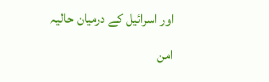اور اسرائیل کے درمیان حالیہ امن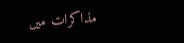مذاکرات میں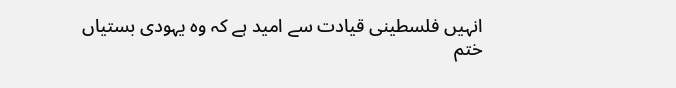انہیں فلسطینی قیادت سے امید ہے کہ وہ یہودی بستیاں ختم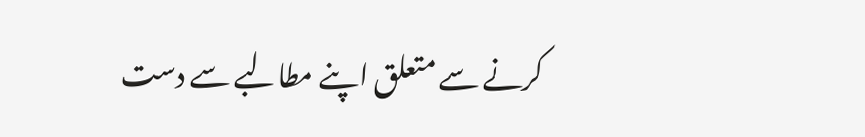کرنے سے متعلق اپنے مطالبے سے دست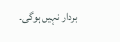بردار نہیں ہوگی۔